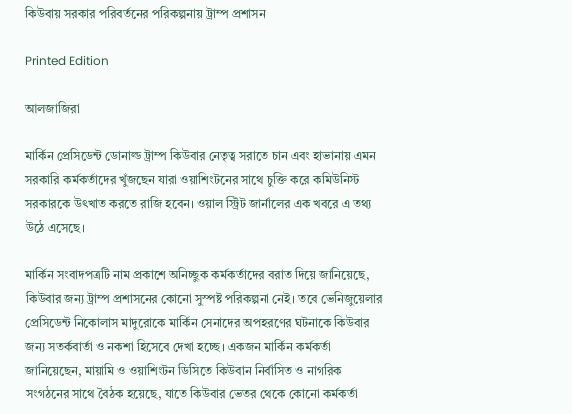কিউবায় সরকার পরিবর্তনের পরিকল্পনায় ট্রাম্প প্রশাসন

Printed Edition

আলজাজিরা

মার্কিন প্রেসিডেন্ট ডোনাল্ড ট্রাম্প কিউবার নেতৃত্ব সরাতে চান এবং হাভানায় এমন সরকারি কর্মকর্তাদের খুঁজছেন যারা ওয়াশিংটনের সাথে চুক্তি করে কমিউনিস্ট সরকারকে উৎখাত করতে রাজি হবেন। ওয়াল স্ট্রিট জার্নালের এক খবরে এ তথ্য উঠে এসেছে।

মার্কিন সংবাদপত্রটি নাম প্রকাশে অনিচ্ছুক কর্মকর্তাদের বরাত দিয়ে জানিয়েছে, কিউবার জন্য ট্রাম্প প্রশাসনের কোনো সুস্পষ্ট পরিকল্পনা নেই। তবে ভেনিজুয়েলার প্রেসিডেন্ট নিকোলাস মাদুরোকে মার্কিন সেনাদের অপহরণের ঘটনাকে কিউবার জন্য সতর্কবার্তা ও নকশা হিসেবে দেখা হচ্ছে। একজন মার্কিন কর্মকর্তা জানিয়েছেন, মায়ামি ও ওয়াশিংটন ডিসিতে কিউবান নির্বাসিত ও নাগরিক সংগঠনের সাথে বৈঠক হয়েছে, যাতে কিউবার ভেতর থেকে কোনো কর্মকর্তা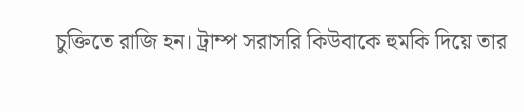চুক্তিতে রাজি হন। ট্রাম্প সরাসরি কিউবাকে হুমকি দিয়ে তার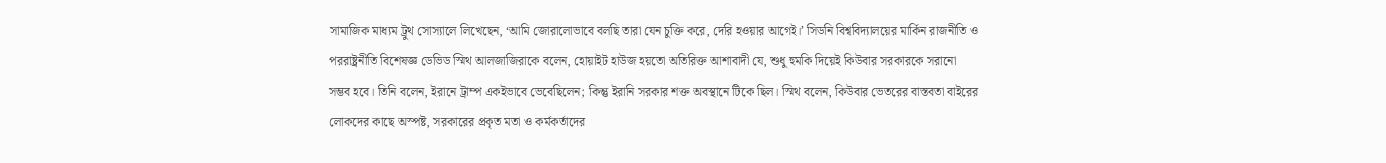সামাজিক মাধ্যম ট্রুথ সোস্যালে লিখেছেন, ‘আমি জোরালোভাবে বলছি তারা যেন চুক্তি করে, দেরি হওয়ার আগেই।’ সিডনি বিশ্ববিদ্যালয়ের মার্কিন রাজনীতি ও পররাষ্ট্রনীতি বিশেষজ্ঞ ডেভিড স্মিথ আলজাজিরাকে বলেন, হোয়াইট হাউজ হয়তো অতিরিক্ত আশাবাদী যে, শুধু হুমকি দিয়েই কিউবার সরকারকে সরানো সম্ভব হবে। তিনি বলেন, ইরানে ট্রাম্প একইভাবে ভেবেছিলেন; কিন্তু ইরানি সরকার শক্ত অবস্থানে টিকে ছিল। স্মিথ বলেন, কিউবার ভেতরের বাস্তবতা বাইরের লোকদের কাছে অস্পষ্ট, সরকারের প্রকৃত মতা ও কর্মকর্তাদের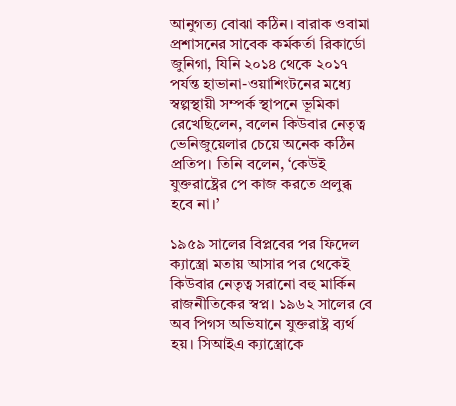আনুগত্য বোঝা কঠিন। বারাক ওবামা প্রশাসনের সাবেক কর্মকর্তা রিকার্ডো জুনিগা, যিনি ২০১৪ থেকে ২০১৭ পর্যন্ত হাভানা-ওয়াশিংটনের মধ্যে স্বল্পস্থায়ী সম্পর্ক স্থাপনে ভূমিকা রেখেছিলেন, বলেন কিউবার নেতৃত্ব ভেনিজুয়েলার চেয়ে অনেক কঠিন প্রতিপ। তিনি বলেন, ‘কেউই যুক্তরাষ্ট্রের পে কাজ করতে প্রলুব্ধ হবে না।’

১৯৫৯ সালের বিপ্লবের পর ফিদেল ক্যাস্ত্রো মতায় আসার পর থেকেই কিউবার নেতৃত্ব সরানো বহু মার্কিন রাজনীতিকের স্বপ্ন। ১৯৬২ সালের বে অব পিগস অভিযানে যুক্তরাষ্ট্র ব্যর্থ হয়। সিআইএ ক্যাস্ত্রোকে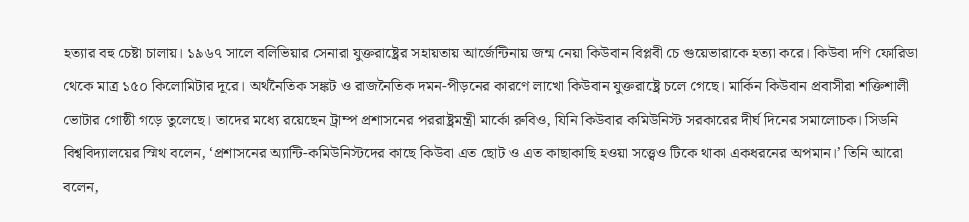হত্যার বহু চেষ্টা চালায়। ১৯৬৭ সালে বলিভিয়ার সেনারা যুক্তরাষ্ট্রের সহায়তায় আর্জেন্টিনায় জন্ম নেয়া কিউবান বিপ্লবী চে গুয়েভারাকে হত্যা করে। কিউবা দণি ফোরিডা থেকে মাত্র ১৫০ কিলোমিটার দূরে। অর্থনৈতিক সঙ্কট ও রাজনৈতিক দমন-পীড়নের কারণে লাখো কিউবান যুক্তরাষ্ট্রে চলে গেছে। মার্কিন কিউবান প্রবাসীরা শক্তিশালী ভোটার গোষ্ঠী গড়ে তুলেছে। তাদের মধ্যে রয়েছেন ট্রাম্প প্রশাসনের পররাষ্ট্রমন্ত্রী মার্কো রুবিও, যিনি কিউবার কমিউনিস্ট সরকারের দীর্ঘ দিনের সমালোচক। সিডনি বিশ্ববিদ্যালয়ের স্মিথ বলেন, ‘প্রশাসনের অ্যান্টি-কমিউনিস্টদের কাছে কিউবা এত ছোট ও এত কাছাকাছি হওয়া সত্ত্বেও টিকে থাকা একধরনের অপমান।’ তিনি আরো বলেন,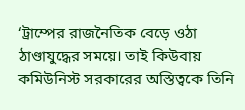‘ট্রাম্পের রাজনৈতিক বেড়ে ওঠা ঠাণ্ডাযুদ্ধের সময়ে। তাই কিউবায় কমিউনিস্ট সরকারের অস্তিত্বকে তিনি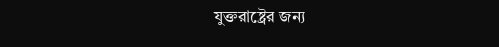যুক্তরাষ্ট্রের জন্য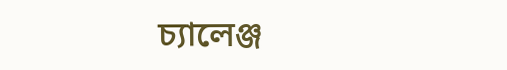চ্যালেঞ্জ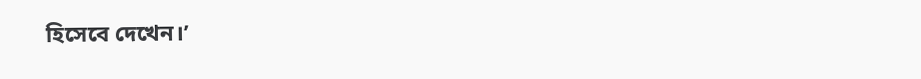হিসেবে দেখেন।’